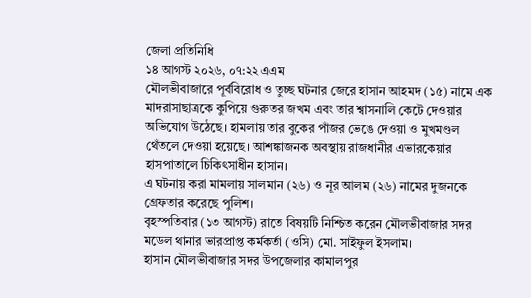জেলা প্রতিনিধি
১৪ আগস্ট ২০২৬, ০৭:২২ এএম
মৌলভীবাজারে পূর্ববিরোধ ও তুচ্ছ ঘটনার জেরে হাসান আহমদ (১৫) নামে এক মাদরাসাছাত্রকে কুপিয়ে গুরুতর জখম এবং তার শ্বাসনালি কেটে দেওয়ার অভিযোগ উঠেছে। হামলায় তার বুকের পাঁজর ভেঙে দেওয়া ও মুখমণ্ডল থেঁতলে দেওয়া হয়েছে। আশঙ্কাজনক অবস্থায় রাজধানীর এভারকেয়ার হাসপাতালে চিকিৎসাধীন হাসান।
এ ঘটনায় করা মামলায় সালমান (২৬) ও নূর আলম (২৬) নামের দুজনকে গ্রেফতার করেছে পুলিশ।
বৃহস্পতিবার (১৩ আগস্ট) রাতে বিষয়টি নিশ্চিত করেন মৌলভীবাজার সদর মডেল থানার ভারপ্রাপ্ত কর্মকর্তা (ওসি) মো. সাইফুল ইসলাম।
হাসান মৌলভীবাজার সদর উপজেলার কামালপুর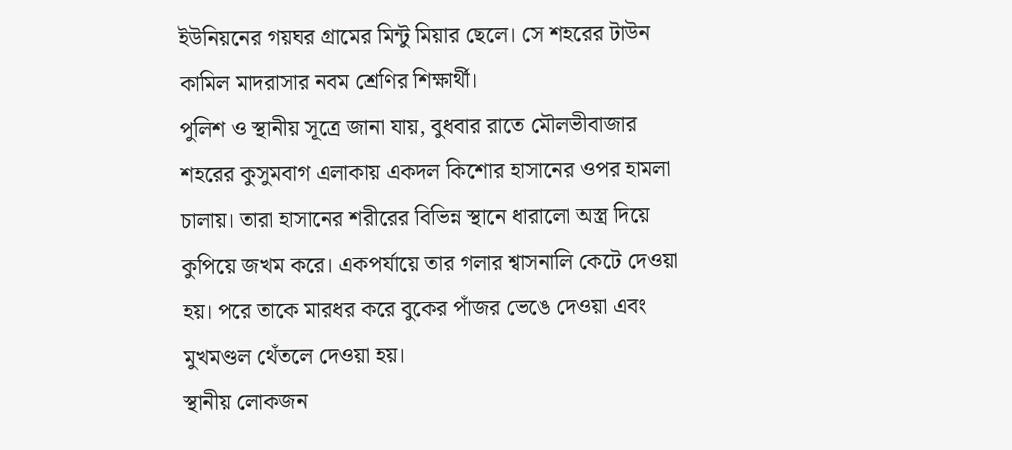ইউনিয়নের গয়ঘর গ্রামের মিন্টু মিয়ার ছেলে। সে শহরের টাউন কামিল মাদরাসার নবম শ্রেণির শিক্ষার্থী।
পুলিশ ও স্থানীয় সূত্রে জানা যায়, বুধবার রাতে মৌলভীবাজার শহরের কুসুমবাগ এলাকায় একদল কিশোর হাসানের ওপর হামলা চালায়। তারা হাসানের শরীরের বিভিন্ন স্থানে ধারালো অস্ত্র দিয়ে কুপিয়ে জখম করে। একপর্যায়ে তার গলার শ্বাসনালি কেটে দেওয়া হয়। পরে তাকে মারধর করে বুকের পাঁজর ভেঙে দেওয়া এবং মুখমণ্ডল থেঁতলে দেওয়া হয়।
স্থানীয় লোকজন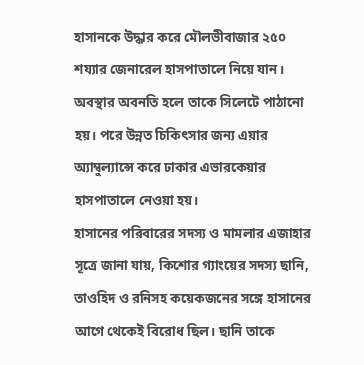হাসানকে উদ্ধার করে মৌলভীবাজার ২৫০ শয্যার জেনারেল হাসপাতালে নিয়ে যান। অবস্থার অবনতি হলে তাকে সিলেটে পাঠানো হয়। পরে উন্নত চিকিৎসার জন্য এয়ার অ্যাম্বুল্যান্সে করে ঢাকার এভারকেয়ার হাসপাতালে নেওয়া হয়।
হাসানের পরিবারের সদস্য ও মামলার এজাহার সূত্রে জানা যায়, কিশোর গ্যাংয়ের সদস্য ছানি, তাওহিদ ও রনিসহ কয়েকজনের সঙ্গে হাসানের আগে থেকেই বিরোধ ছিল। ছানি তাকে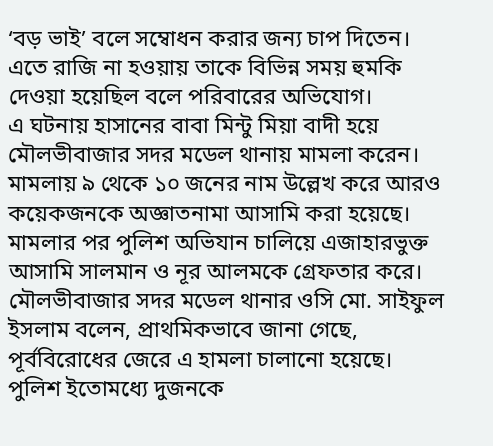‘বড় ভাই’ বলে সম্বোধন করার জন্য চাপ দিতেন। এতে রাজি না হওয়ায় তাকে বিভিন্ন সময় হুমকি দেওয়া হয়েছিল বলে পরিবারের অভিযোগ।
এ ঘটনায় হাসানের বাবা মিন্টু মিয়া বাদী হয়ে মৌলভীবাজার সদর মডেল থানায় মামলা করেন। মামলায় ৯ থেকে ১০ জনের নাম উল্লেখ করে আরও কয়েকজনকে অজ্ঞাতনামা আসামি করা হয়েছে।
মামলার পর পুলিশ অভিযান চালিয়ে এজাহারভুক্ত আসামি সালমান ও নূর আলমকে গ্রেফতার করে।
মৌলভীবাজার সদর মডেল থানার ওসি মো. সাইফুল ইসলাম বলেন, প্রাথমিকভাবে জানা গেছে, পূর্ববিরোধের জেরে এ হামলা চালানো হয়েছে। পুলিশ ইতোমধ্যে দুজনকে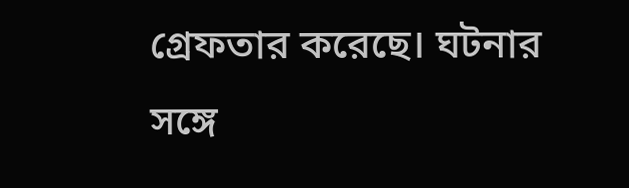গ্রেফতার করেছে। ঘটনার সঙ্গে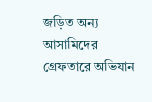জড়িত অন্য আসামিদের গ্রেফতারে অভিযান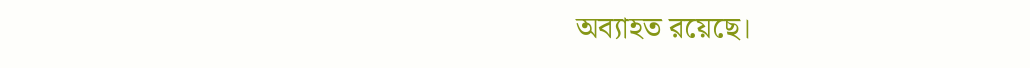অব্যাহত রয়েছে।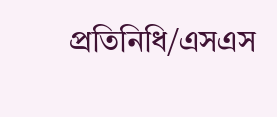প্রতিনিধি/এসএস